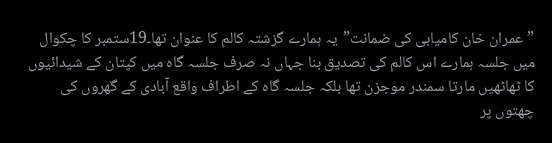”عمران خان کامیابی کی ضمانت”یہ ہمارے گزشتہ کالم کا عنوان تھا۔19ستمبر کا چکوال میں جلسہ ہمارے اس کالم کی تصدیق بنا جہاں نہ صرف جلسہ گاہ میں کپتان کے شیدائیوں کا ٹھاٹھیں مارتا سمندر موجزن تھا بلکہ جلسہ گاہ کے اطراف واقع آبادی کے گھروں کی چھتوں پر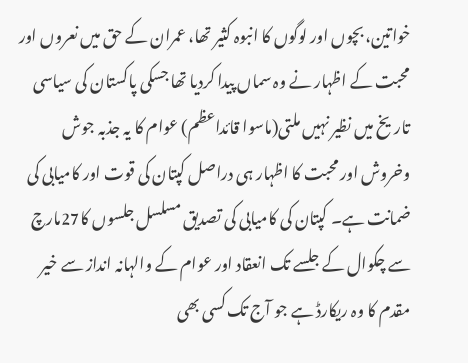خواتین، بچوں اور لوگوں کا انبوہ کثیر تھا، عمران کے حق میں نعروں اور محبت کے اظہار نے وہ سماں پیدا کردیا تھا جسکی پاکستان کی سیاسی تاریخ میں نظیر نہیں ملتی(ماسوا قائداعظم) عوام کا یہ جذبہ جوش وخروش اور محبت کا اظہار ہی دراصل کپتان کی قوت اور کامیابی کی ضمانت ہے۔ کپتان کی کامیابی کی تصدیق مسلسل جلسوں کا27مارچ سے چکوال کے جلسے تک انعقاد اور عوام کے والہانہ انداز سے خیر مقدم کا وہ ریکارڈ ہے جو آج تک کسی بھی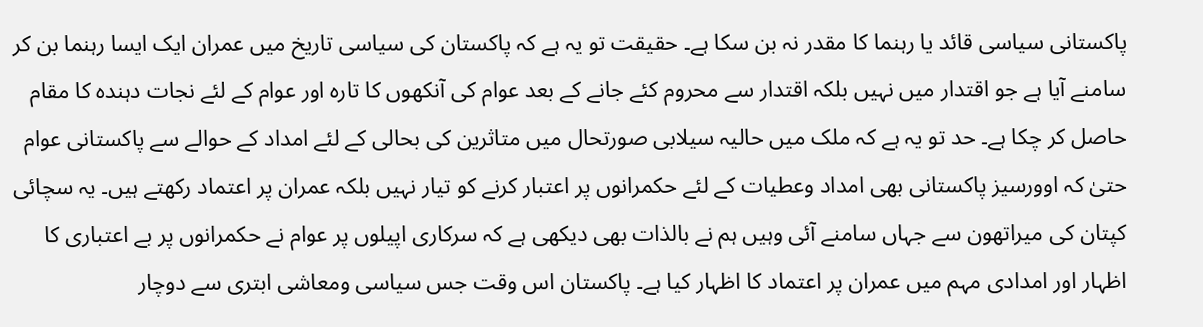پاکستانی سیاسی قائد یا رہنما کا مقدر نہ بن سکا ہے۔ حقیقت تو یہ ہے کہ پاکستان کی سیاسی تاریخ میں عمران ایک ایسا رہنما بن کر سامنے آیا ہے جو اقتدار میں نہیں بلکہ اقتدار سے محروم کئے جانے کے بعد عوام کی آنکھوں کا تارہ اور عوام کے لئے نجات دہندہ کا مقام حاصل کر چکا ہے۔ حد تو یہ ہے کہ ملک میں حالیہ سیلابی صورتحال میں متاثرین کی بحالی کے لئے امداد کے حوالے سے پاکستانی عوام حتیٰ کہ اوورسیز پاکستانی بھی امداد وعطیات کے لئے حکمرانوں پر اعتبار کرنے کو تیار نہیں بلکہ عمران پر اعتماد رکھتے ہیں۔ یہ سچائی کپتان کی میراتھون سے جہاں سامنے آئی وہیں ہم نے بالذات بھی دیکھی ہے کہ سرکاری اپیلوں پر عوام نے حکمرانوں پر بے اعتباری کا اظہار اور امدادی مہم میں عمران پر اعتماد کا اظہار کیا ہے۔ پاکستان اس وقت جس سیاسی ومعاشی ابتری سے دوچار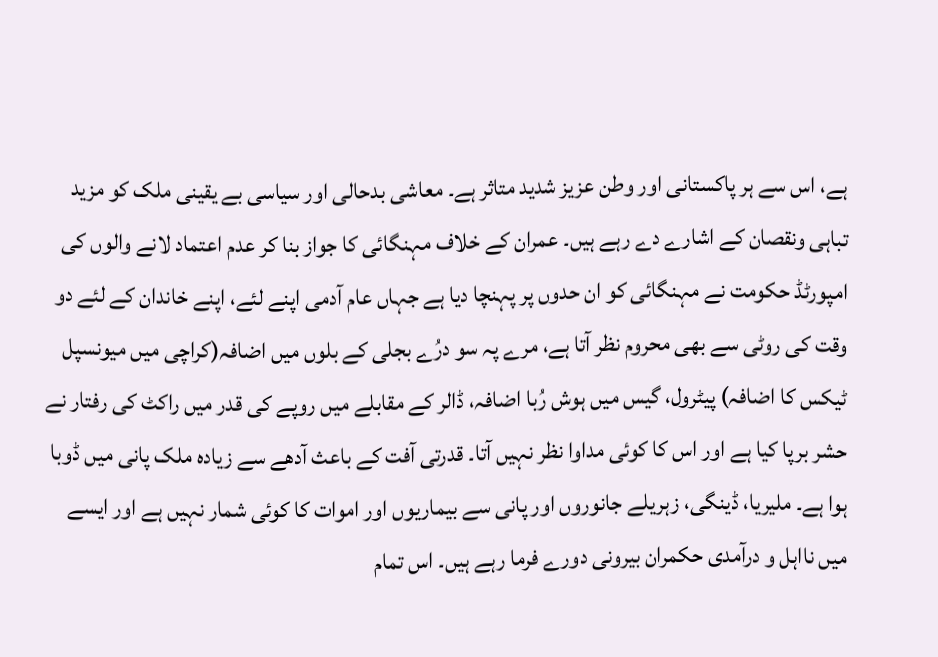ہے، اس سے ہر پاکستانی اور وطن عزیز شدید متاثر ہے۔ معاشی بدحالی اور سیاسی بے یقینی ملک کو مزید تباہی ونقصان کے اشارے دے رہے ہیں۔ عمران کے خلاف مہنگائی کا جواز بنا کر عدم اعتماد لانے والوں کی امپورٹڈ حکومت نے مہنگائی کو ان حدوں پر پہنچا دیا ہے جہاں عام آدمی اپنے لئے، اپنے خاندان کے لئے دو وقت کی روٹی سے بھی محروم نظر آتا ہے، مرے پہ سو درُے بجلی کے بلوں میں اضافہ(کراچی میں میونسپل ٹیکس کا اضافہ) پیٹرول، گیس میں ہوش رُبا اضافہ، ڈالر کے مقابلے میں روپے کی قدر میں راکٹ کی رفتار نے حشر برپا کیا ہے اور اس کا کوئی مداوا نظر نہیں آتا۔ قدرتی آفت کے باعث آدھے سے زیادہ ملک پانی میں ڈوبا ہوا ہے۔ ملیریا، ڈینگی، زہریلے جانوروں اور پانی سے بیماریوں اور اموات کا کوئی شمار نہیں ہے اور ایسے میں نااہل و درآمدی حکمران بیرونی دورے فرما رہے ہیں۔ اس تمام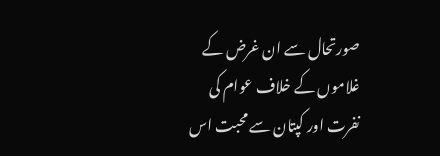صورتحال سے ان غرض کے غلاموں کے خلاف عوام کی نفرت اور کپتان سے محبت اس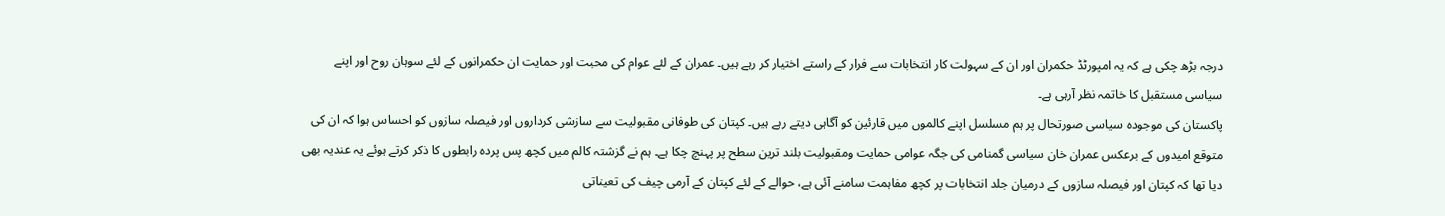درجہ بڑھ چکی ہے کہ یہ امپورٹڈ حکمران اور ان کے سہولت کار انتخابات سے فرار کے راستے اختیار کر رہے ہیں۔ عمران کے لئے عوام کی محبت اور حمایت ان حکمرانوں کے لئے سوہان روح اور اپنے سیاسی مستقبل کا خاتمہ نظر آرہی ہے۔
پاکستان کی موجودہ سیاسی صورتحال پر ہم مسلسل اپنے کالموں میں قارئین کو آگاہی دیتے رہے ہیں۔ کپتان کی طوفانی مقبولیت سے سازشی کرداروں اور فیصلہ سازوں کو احساس ہوا کہ ان کی متوقع امیدوں کے برعکس عمران خان سیاسی گمنامی کی جگہ عوامی حمایت ومقبولیت بلند ترین سطح پر پہنچ چکا ہے۔ ہم نے گزشتہ کالم میں کچھ پس پردہ رابطوں کا ذکر کرتے ہوئے یہ عندیہ بھی دیا تھا کہ کپتان اور فیصلہ سازوں کے درمیان جلد انتخابات پر کچھ مفاہمت سامنے آئی ہے، حوالے کے لئے کپتان کے آرمی چیف کی تعیناتی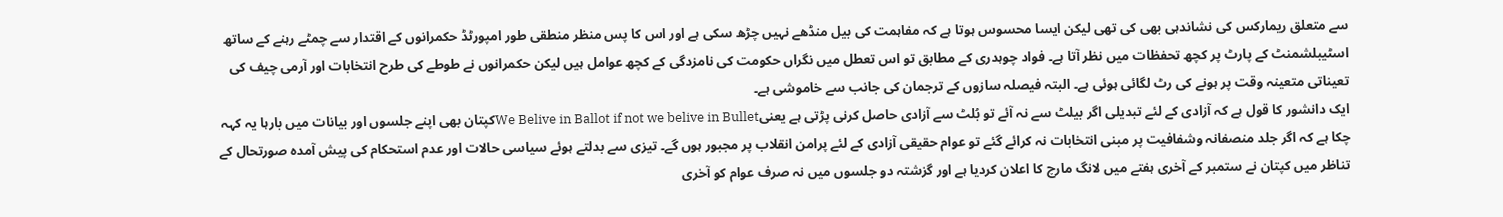سے متعلق ریمارکس کی نشاندہی بھی کی تھی لیکن ایسا محسوس ہوتا ہے کہ مفاہمت کی بیل منڈھے نہیں چڑھ سکی ہے اور اس کا پس منظر منطقی طور امپورٹڈ حکمرانوں کے اقتدار سے چمٹے رہنے کے ساتھ اسٹیبلشمنٹ کے پارٹ پر کچھ تحفظات میں نظر آتا ہے۔ فواد چوہدری کے مطابق تو اس تعطل میں نگراں حکومت کی نامزدگی کے کچھ عوامل ہیں لیکن حکمرانوں نے طوطے کی طرح انتخابات اور آرمی چیف کی تعیناتی متعینہ وقت پر ہونے کی رٹ لگائی ہوئی ہے۔ البتہ فیصلہ سازوں کے ترجمان کی جانب سے خاموشی ہے۔
ایک دانشور کا قول ہے کہ آزادی کے لئے تبدیلی اگر بیلٹ سے نہ آئے تو بُلٹ سے آزادی حاصل کرنی پڑتی ہے یعنیWe Belive in Ballot if not we belive in Bulletکپتان بھی اپنے جلسوں اور بیانات میں بارہا یہ کہہ چکا ہے کہ اگر جلد منصفانہ وشفافیت پر مبنی انتخابات نہ کرائے گئے تو عوام حقیقی آزادی کے لئے پرامن انقلاب پر مجبور ہوں گے۔ تیزی سے بدلتے ہوئے سیاسی حالات اور عدم استحکام کی پیش آمدہ صورتحال کے تناظر میں کپتان نے ستمبر کے آخری ہفتے میں لانگ مارچ کا اعلان کردیا ہے اور گزشتہ دو جلسوں میں نہ صرف عوام کو آخری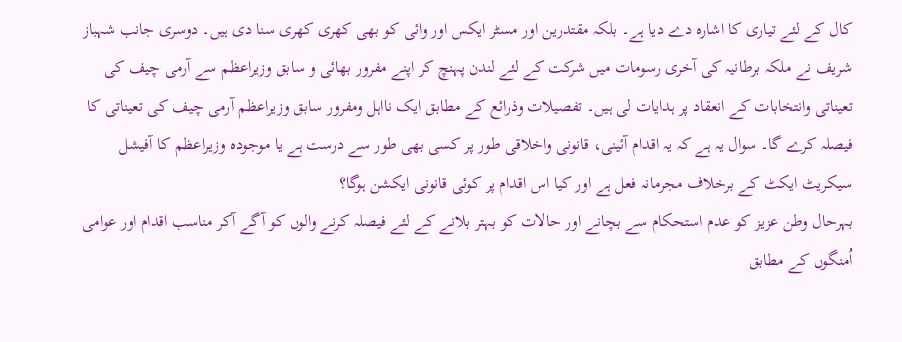کال کے لئے تیاری کا اشارہ دے دیا ہے۔ بلکہ مقتدرین اور مسٹر ایکس اور وائی کو بھی کھری کھری سنا دی ہیں۔ دوسری جانب شہباز شریف نے ملکہ برطانیہ کی آخری رسومات میں شرکت کے لئے لندن پہنچ کر اپنے مفرور بھائی و سابق وزیراعظم سے آرمی چیف کی تعیناتی وانتخابات کے انعقاد پر ہدایات لی ہیں۔ تفصیلات وذرائع کے مطابق ایک نااہل ومفرور سابق وزیراعظم آرمی چیف کی تعیناتی کا فیصلہ کرے گا۔ سوال یہ ہے کہ یہ اقدام آئینی، قانونی واخلاقی طور پر کسی بھی طور سے درست ہے یا موجودہ وزیراعظم کا آفیشل سیکریٹ ایکٹ کے برخلاف مجرمانہ فعل ہے اور کیا اس اقدام پر کوئی قانونی ایکشن ہوگا؟
بہرحال وطن عزیز کو عدم استحکام سے بچانے اور حالات کو بہتر بلانے کے لئے فیصلہ کرنے والوں کو آگے آکر مناسب اقدام اور عوامی اُمنگوں کے مطابق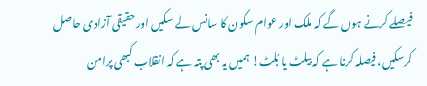فیصلے کرنے ہوں گے کہ ملک اور عوام سکون کا سانس لے سکیں اور حقیقی آزادی حاصل کرسکیں، فیصلہ کرنا ہے کہ بیلٹ یا بُلٹ! ہمیں یہ بھی پتہ ہے کہ انقلاب کبھی پرامن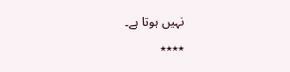نہیں ہوتا ہے۔
٭٭٭٭